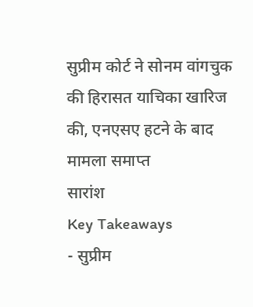सुप्रीम कोर्ट ने सोनम वांगचुक की हिरासत याचिका खारिज की, एनएसए हटने के बाद मामला समाप्त
सारांश
Key Takeaways
- सुप्रीम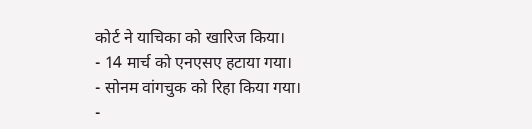कोर्ट ने याचिका को खारिज किया।
- 14 मार्च को एनएसए हटाया गया।
- सोनम वांगचुक को रिहा किया गया।
-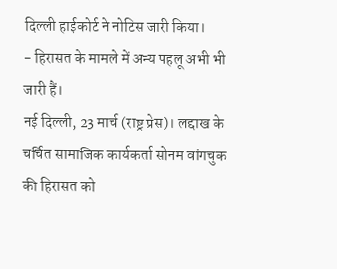दिल्ली हाईकोर्ट ने नोटिस जारी किया।
- हिरासत के मामले में अन्य पहलू अभी भी जारी हैं।
नई दिल्ली, 23 मार्च (राष्ट्र प्रेस)। लद्दाख के चर्चित सामाजिक कार्यकर्ता सोनम वांगचुक की हिरासत को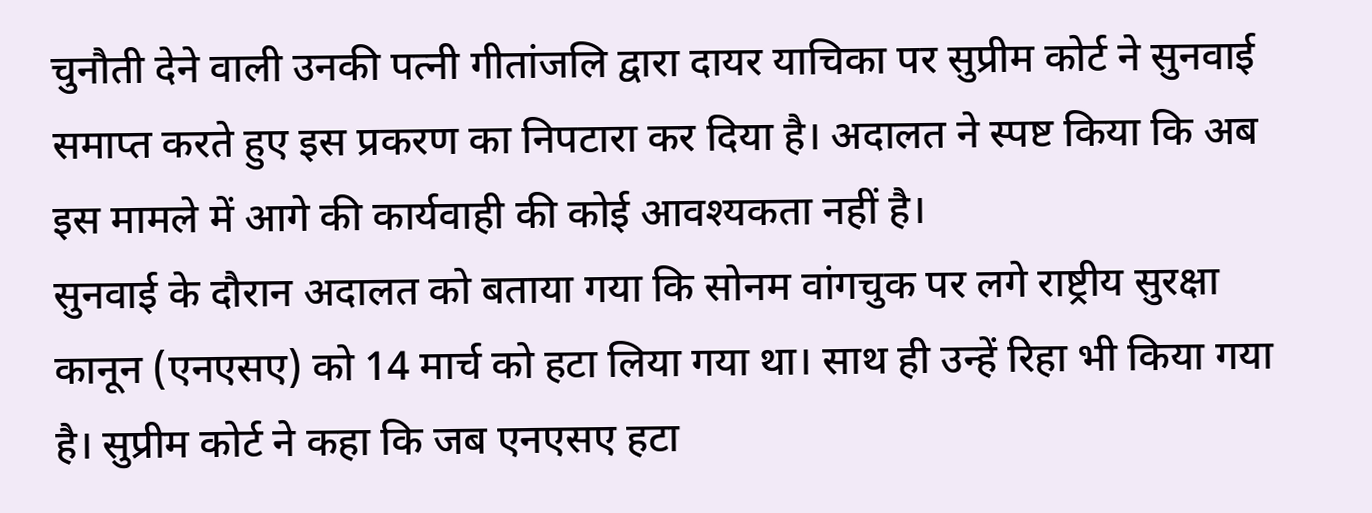चुनौती देने वाली उनकी पत्नी गीतांजलि द्वारा दायर याचिका पर सुप्रीम कोर्ट ने सुनवाई समाप्त करते हुए इस प्रकरण का निपटारा कर दिया है। अदालत ने स्पष्ट किया कि अब इस मामले में आगे की कार्यवाही की कोई आवश्यकता नहीं है।
सुनवाई के दौरान अदालत को बताया गया कि सोनम वांगचुक पर लगे राष्ट्रीय सुरक्षा कानून (एनएसए) को 14 मार्च को हटा लिया गया था। साथ ही उन्हें रिहा भी किया गया है। सुप्रीम कोर्ट ने कहा कि जब एनएसए हटा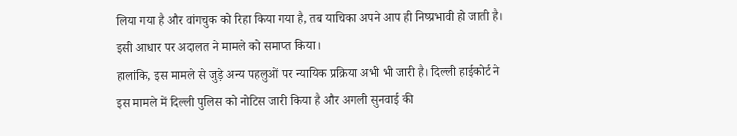लिया गया है और वांगचुक को रिहा किया गया है, तब याचिका अपने आप ही निष्प्रभावी हो जाती है। इसी आधार पर अदालत ने मामले को समाप्त किया।
हालांकि, इस मामले से जुड़े अन्य पहलुओं पर न्यायिक प्रक्रिया अभी भी जारी है। दिल्ली हाईकोर्ट ने इस मामले में दिल्ली पुलिस को नोटिस जारी किया है और अगली सुनवाई की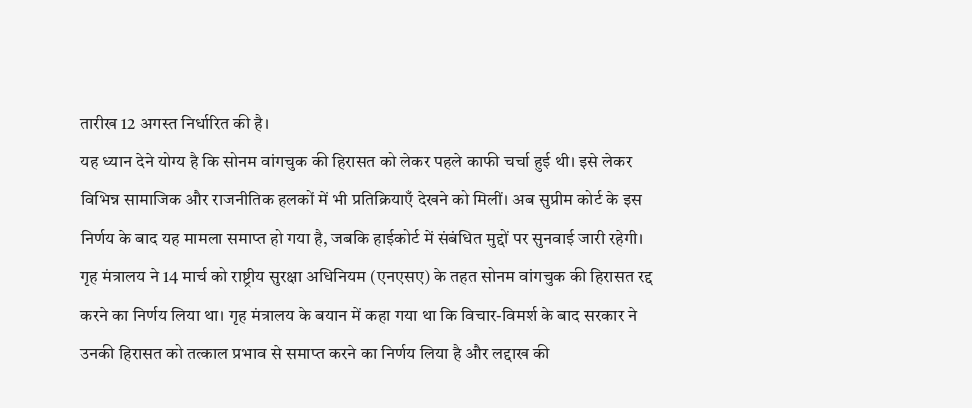तारीख 12 अगस्त निर्धारित की है।
यह ध्यान देने योग्य है कि सोनम वांगचुक की हिरासत को लेकर पहले काफी चर्चा हुई थी। इसे लेकर विभिन्न सामाजिक और राजनीतिक हलकों में भी प्रतिक्रियाएँ देखने को मिलीं। अब सुप्रीम कोर्ट के इस निर्णय के बाद यह मामला समाप्त हो गया है, जबकि हाईकोर्ट में संबंधित मुद्दों पर सुनवाई जारी रहेगी।
गृह मंत्रालय ने 14 मार्च को राष्ट्रीय सुरक्षा अधिनियम (एनएसए) के तहत सोनम वांगचुक की हिरासत रद्द करने का निर्णय लिया था। गृह मंत्रालय के बयान में कहा गया था कि विचार-विमर्श के बाद सरकार ने उनकी हिरासत को तत्काल प्रभाव से समाप्त करने का निर्णय लिया है और लद्दाख की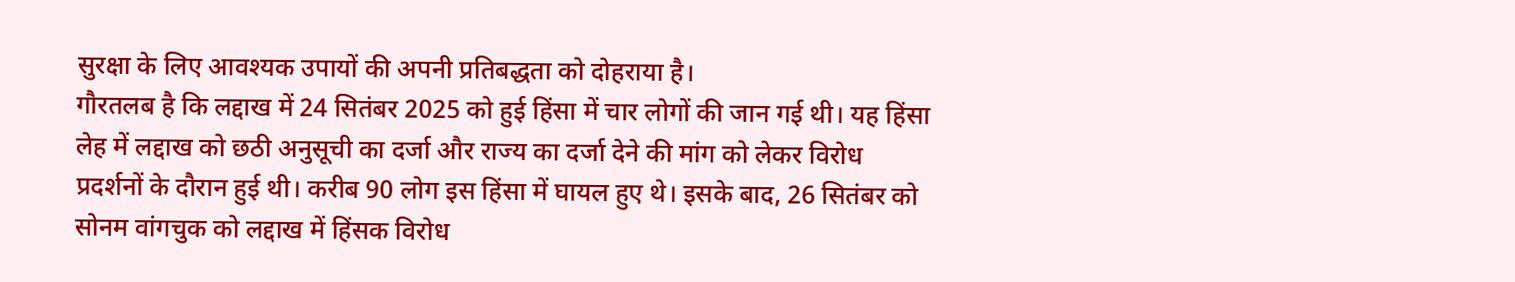सुरक्षा के लिए आवश्यक उपायों की अपनी प्रतिबद्धता को दोहराया है।
गौरतलब है कि लद्दाख में 24 सितंबर 2025 को हुई हिंसा में चार लोगों की जान गई थी। यह हिंसा लेह में लद्दाख को छठी अनुसूची का दर्जा और राज्य का दर्जा देने की मांग को लेकर विरोध प्रदर्शनों के दौरान हुई थी। करीब 90 लोग इस हिंसा में घायल हुए थे। इसके बाद, 26 सितंबर को सोनम वांगचुक को लद्दाख में हिंसक विरोध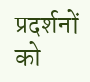प्रदर्शनों को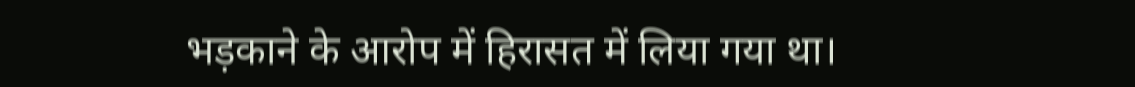भड़काने के आरोप में हिरासत में लिया गया था।